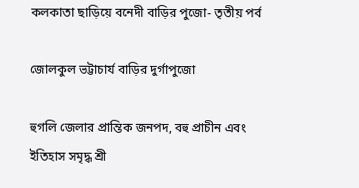কলকাতা ছাড়িয়ে বনেদী বাড়ির পুজো- তৃতীয় পর্ব

জোলকুল ভট্টাচার্য বাড়ির দুর্গাপুজো

হুগলি জেলার প্রান্তিক জনপদ, বহু প্রাচীন এবং ইতিহাস সমৃদ্ধ শ্রী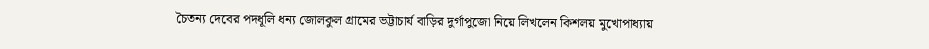চৈতন্য দেবের পদধূলি ধন্য জোলকুল গ্রামের ভট্টাচার্য বাড়ির দুর্গাপুজো নিয়ে লিখলেন কিশলয় মুখোপাধ্যায়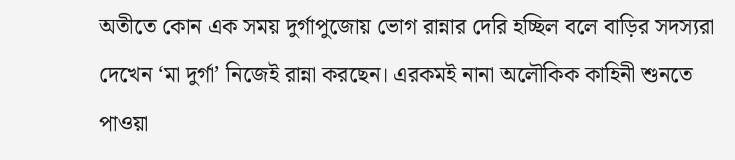অতীতে কোন এক সময় দুর্গাপুজোয় ভোগ রান্নার দেরি হচ্ছিল বলে বাড়ির সদস্যরা দেখেন ‘মা দুর্গা’ নিজেই রান্না করছেন। এরকমই নানা অলৌকিক কাহিনী শুনতে পাওয়া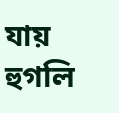যায় হুগলি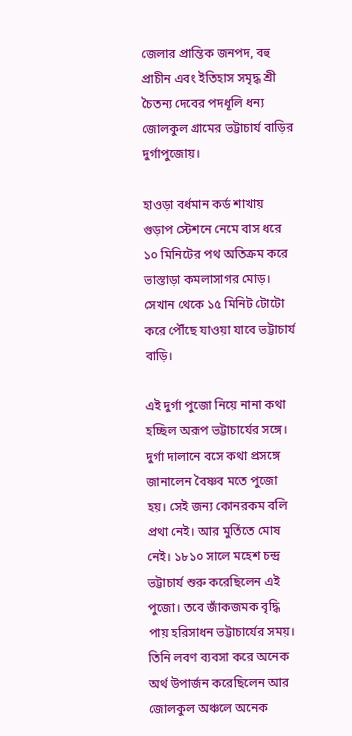জেলার প্রান্তিক জনপদ, বহু প্রাচীন এবং ইতিহাস সমৃদ্ধ শ্রী চৈতন্য দেবের পদধূলি ধন্য জোলকুল গ্রামের ভট্টাচার্য বাড়ির দুর্গাপুজোয়।

হাওড়া বর্ধমান কর্ড শাখায় গুড়াপ স্টেশনে নেমে বাস ধরে ১০ মিনিটের পথ অতিক্রম করে ভাস্তাড়া কমলাসাগর মোড়। সেখান থেকে ১৫ মিনিট টোটো করে পৌঁছে যাওয়া যাবে ভট্টাচার্য বাড়ি।

এই দুর্গা পুজো নিয়ে নানা কথা হচ্ছিল অরূপ ভট্টাচার্যের সঙ্গে। দুর্গা দালানে বসে কথা প্রসঙ্গে জানালেন বৈষ্ণব মতে পুজো হয়। সেই জন্য কোনরকম বলি প্রথা নেই। আর মুর্তিতে মোষ নেই। ১৮১০ সালে মহেশ চন্দ্র ভট্টাচার্য শুরু করেছিলেন এই পুজো। তবে জাঁকজমক বৃদ্ধি পায় হরিসাধন ভট্টাচার্যের সময়। তিনি লবণ ব্যবসা করে অনেক অর্থ উপার্জন করেছিলেন আর জোলকুল অঞ্চলে অনেক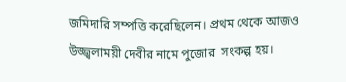জমিদারি সম্পত্তি করেছিলেন। প্রথম থেকে আজও উজ্জ্বলাময়ী দেবীর নামে পুজোর  সংকল্প হয়।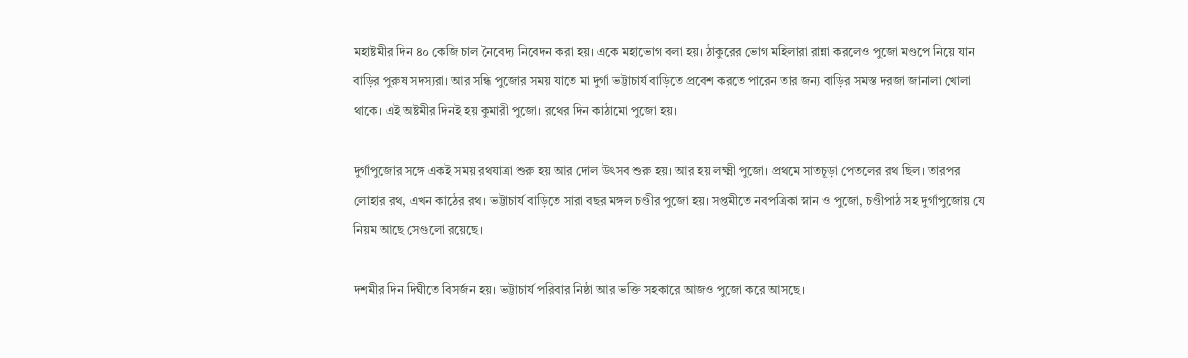মহাষ্টমীর দিন ৪০ কেজি চাল নৈবেদ্য নিবেদন করা হয়। একে মহাভোগ বলা হয়। ঠাকুরের ভোগ মহিলারা রান্না করলেও পুজো মণ্ডপে নিয়ে যান বাড়ির পুরুষ সদস্যরা। আর সন্ধি পুজোর সময় যাতে মা দুর্গা ভট্টাচার্য বাড়িতে প্রবেশ করতে পারেন তার জন্য বাড়ির সমস্ত দরজা জানালা খোলা থাকে। এই অষ্টমীর দিনই হয় কুমারী পুজো। রথের দিন কাঠামো পুজো হয়।

দুর্গাপুজোর সঙ্গে একই সময় রথযাত্রা শুরু হয় আর দোল উৎসব শুরু হয়। আর হয় লক্ষ্মী পুজো। প্রথমে সাতচূড়া পেতলের রথ ছিল। তারপর লোহার রথ, এখন কাঠের রথ। ভট্টাচার্য বাড়িতে সারা বছর মঙ্গল চণ্ডীর পুজো হয়। সপ্তমীতে নবপত্রিকা স্নান ও পুজো, চণ্ডীপাঠ সহ দুর্গাপুজোয় যে নিয়ম আছে সেগুলো রয়েছে।

দশমীর দিন দিঘীতে বিসর্জন হয়। ভট্টাচার্য পরিবার নিষ্ঠা আর ভক্তি সহকারে আজও পুজো করে আসছে।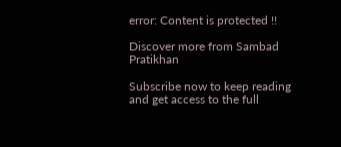error: Content is protected !!

Discover more from Sambad Pratikhan

Subscribe now to keep reading and get access to the full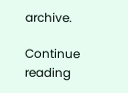archive.

Continue reading